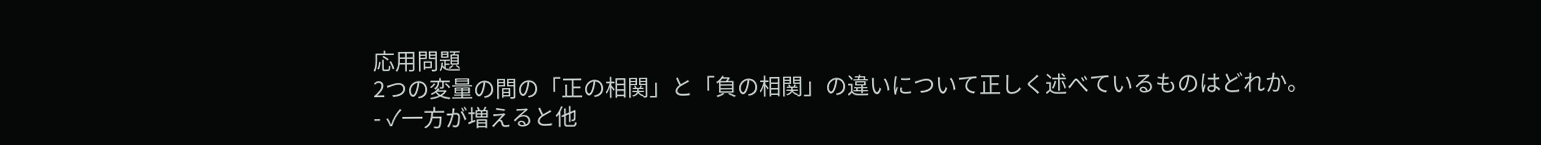応用問題
2つの変量の間の「正の相関」と「負の相関」の違いについて正しく述べているものはどれか。
- ✓一方が増えると他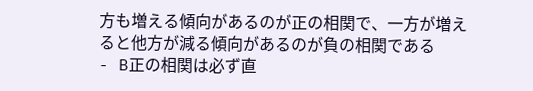方も増える傾向があるのが正の相関で、一方が増えると他方が減る傾向があるのが負の相関である
- B正の相関は必ず直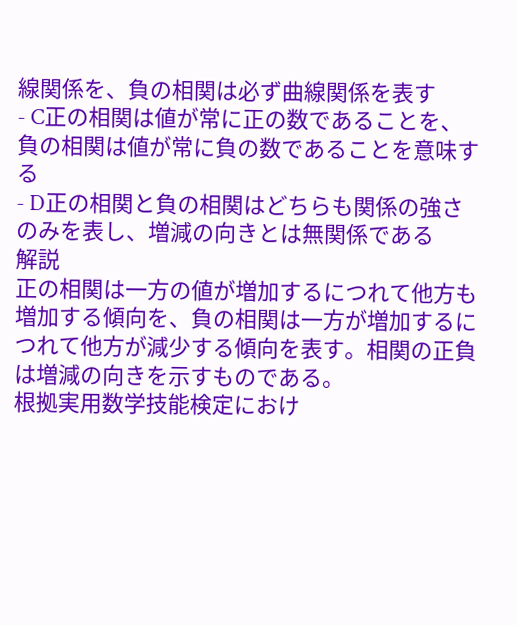線関係を、負の相関は必ず曲線関係を表す
- C正の相関は値が常に正の数であることを、負の相関は値が常に負の数であることを意味する
- D正の相関と負の相関はどちらも関係の強さのみを表し、増減の向きとは無関係である
解説
正の相関は一方の値が増加するにつれて他方も増加する傾向を、負の相関は一方が増加するにつれて他方が減少する傾向を表す。相関の正負は増減の向きを示すものである。
根拠実用数学技能検定におけ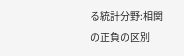る統計分野:相関の正負の区別